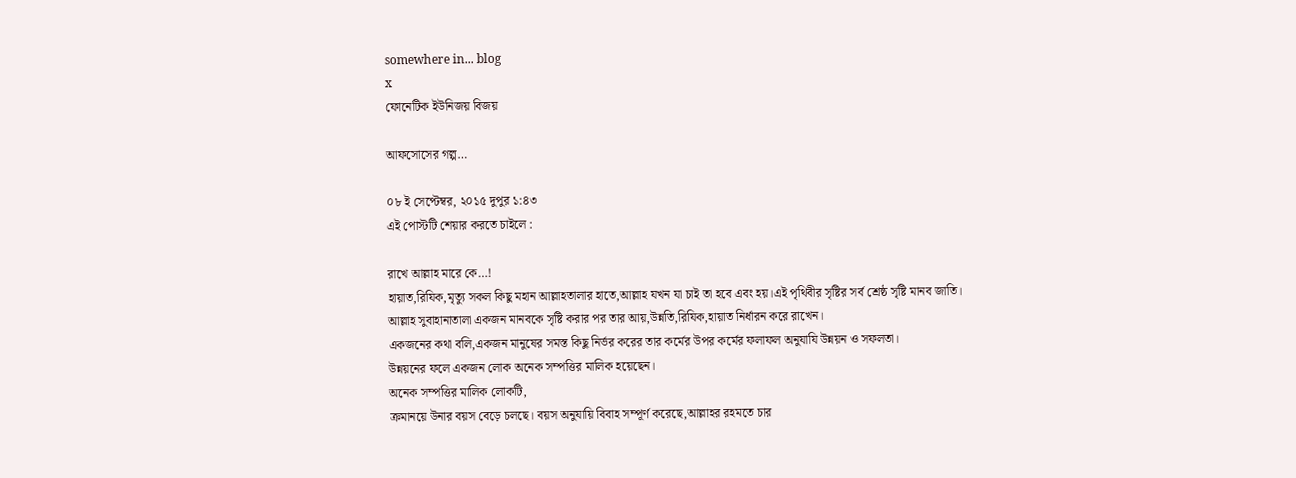somewhere in... blog
x
ফোনেটিক ইউনিজয় বিজয়

আফসোসের গল্প…

০৮ ই সেপ্টেম্বর, ২০১৫ দুপুর ১:৪৩
এই পোস্টটি শেয়ার করতে চাইলে :

রাখে আল্লাহ মারে কে…!
হায়াত,রিযিক,মৃত্যু সকল কিছু মহান আল্লাহতালার হাতে,আল্লাহ যখন যা চাই তা হবে এবং হয়।এই পৃথিবীর সৃষ্টির সর্ব শ্রেষ্ঠ সৃষ্টি মানব জাতি।
আল্লাহ সুবাহানাতালা একজন মানবকে সৃষ্টি করার পর তার আয়,উন্নতি,রিযিক,হায়াত নির্ধারন করে রাখেন।
একজনের কথা বলি,একজন মানুষের সমস্ত কিছু নির্ভর করের তার কর্মের উপর কর্মের ফলাফল অনুযাযি উন্নয়ন ও সফলতা।
উন্নয়নের ফলে একজন লোক অনেক সম্পত্তির মালিক হয়েছেন।
অনেক সম্পত্তির মালিক লোকটি,
ক্রমানয়ে উনার বয়স বেড়ে চলছে। বয়স অনুযায়ি বিবাহ সম্পূর্ণ করেছে,আল্লাহর রহমতে চার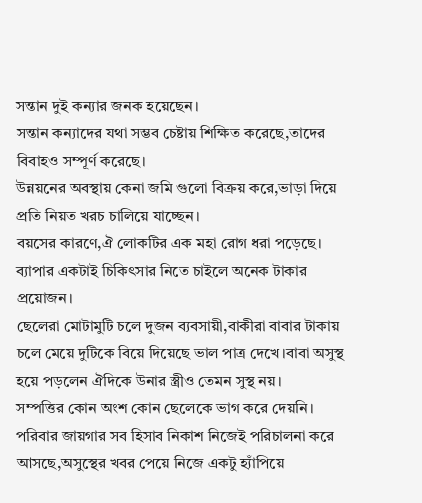সন্তান দুই কন্যার জনক হয়েছেন।
সন্তান কন্যাদের যথা সম্ভব চেষ্টায় শিক্ষিত করেছে,তাদের বিবাহও সম্পূর্ণ করেছে।
উন্নয়নের অবস্থায় কেনা জমি গুলো বিক্রয় করে,ভাড়া দিয়ে প্রতি নিয়ত খরচ চালিয়ে যাচ্ছেন।
বয়সের কারণে,ঐ লোকটির এক মহা রোগ ধরা পড়েছে।
ব্যাপার একটাই চিকিৎসার নিতে চাইলে অনেক টাকার প্রয়োজন।
ছেলেরা মোটামুটি চলে দুজন ব্যবসায়ী,বাকীরা বাবার টাকায় চলে মেয়ে দুটিকে বিয়ে দিয়েছে ভাল পাত্র দেখে।বাবা অসুস্থ হয়ে পড়লেন ঐদিকে উনার স্ত্রীও তেমন সুস্থ নয়।
সম্পত্তির কোন অংশ কোন ছেলেকে ভাগ করে দেয়নি।
পরিবার জায়গার সব হিসাব নিকাশ নিজেই পরিচালনা করে আসছে,অসুস্থের খবর পেয়ে নিজে একটু হ্যাঁপিয়ে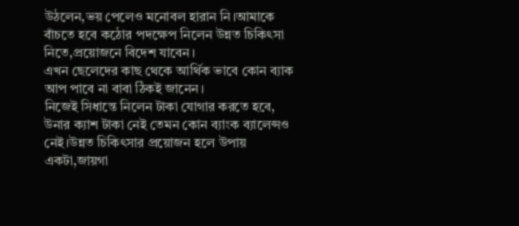উঠলেন,ভয় পেলেও মনোবল হারান নি।আমাকে বাঁচতে হবে কঠোর পদক্ষেপ নিলেন উন্নত চিকিৎসা নিতে,প্রয়োজনে বিদেশ যাবেন।
এখন ছেলেদের কাছ থেকে আর্থিক ভাবে কোন ব্যাক আপ পাবে না বাবা ঠিকই জানেন।
নিজেই সিধান্তে নিলেন টাকা যোগার করতে হবে,
উনার ক্যাশ টাকা নেই তেমন কোন ব্যাংক ব্যালেন্সও নেই।উন্নত চিকিৎসার প্রয়োজন হলে উপায় একটা,জায়গা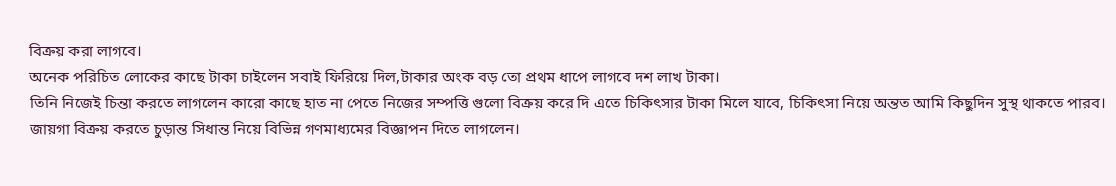বিক্রয় করা লাগবে।
অনেক পরিচিত লোকের কাছে টাকা চাইলেন সবাই ফিরিয়ে দিল,টাকার অংক বড় তো প্রথম ধাপে লাগবে দশ লাখ টাকা।
তিনি নিজেই চিন্তা করতে লাগলেন কারো কাছে হাত না পেতে নিজের সম্পত্তি গুলো বিক্রয় করে দি এতে চিকিৎসার টাকা মিলে যাবে, চিকিৎসা নিয়ে অন্তত আমি কিছুদিন সুস্থ থাকতে পারব।
জায়গা বিক্রয় করতে চুড়ান্ত সিধান্ত নিয়ে বিভিন্ন গণমাধ্যমের বিজ্ঞাপন দিতে লাগলেন।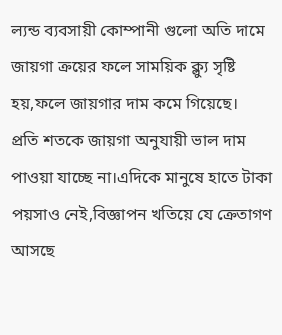ল্যন্ড ব্যবসায়ী কোম্পানী গুলো অতি দামে জায়গা ক্রয়ের ফলে সাময়িক ক্ল্যু সৃষ্টি হয়,ফলে জায়গার দাম কমে গিয়েছে।
প্রতি শতকে জায়গা অনুযায়ী ভাল দাম পাওয়া যাচ্ছে না।এদিকে মানুষে হাতে টাকা পয়সাও নেই,বিজ্ঞাপন খতিয়ে যে ক্রেতাগণ আসছে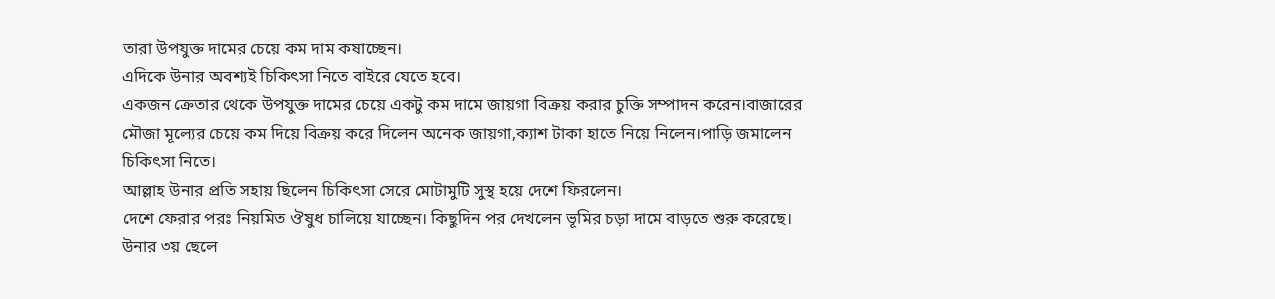তারা উপযুক্ত দামের চেয়ে কম দাম কষাচ্ছেন।
এদিকে উনার অবশ্যই চিকিৎসা নিতে বাইরে যেতে হবে।
একজন ক্রেতার থেকে উপযুক্ত দামের চেয়ে একটু কম দামে জায়গা বিক্রয় করার চুক্তি সম্পাদন করেন।বাজারের মৌজা মূল্যের চেয়ে কম দিয়ে বিক্রয় করে দিলেন অনেক জায়গা,ক্যাশ টাকা হাতে নিয়ে নিলেন।পাড়ি জমালেন চিকিৎসা নিতে।
আল্লাহ উনার প্রতি সহায় ছিলেন চিকিৎসা সেরে মোটামুটি সুস্থ হয়ে দেশে ফিরলেন।
দেশে ফেরার পরঃ নিয়মিত ঔষুধ চালিয়ে যাচ্ছেন। কিছুদিন পর দেখলেন ভূমির চড়া দামে বাড়তে শুরু করেছে।
উনার ৩য় ছেলে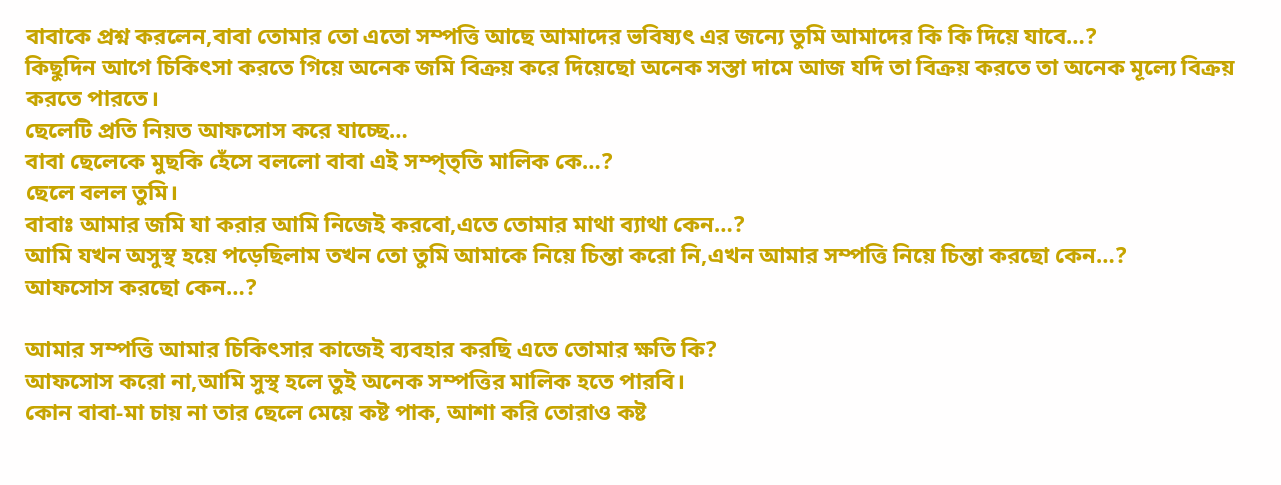বাবাকে প্রশ্ন করলেন,বাবা তোমার তো এতো সম্পত্তি আছে আমাদের ভবিষ্যৎ এর জন্যে তুমি আমাদের কি কি দিয়ে যাবে…?
কিছুদিন আগে চিকিৎসা করতে গিয়ে অনেক জমি বিক্রয় করে দিয়েছো অনেক সস্তা দামে আজ যদি তা বিক্রয় করতে তা অনেক মূল্যে বিক্রয় করতে পারতে।
ছেলেটি প্রতি নিয়ত আফসোস করে যাচ্ছে…
বাবা ছেলেকে মুছকি হেঁসে বললো বাবা এই সম্প্ত্তি মালিক কে…?
ছেলে বলল তুমি।
বাবাঃ আমার জমি যা করার আমি নিজেই করবো,এতে তোমার মাথা ব্যাথা কেন…?
আমি যখন অসুস্থ হয়ে পড়েছিলাম তখন তো তুমি আমাকে নিয়ে চিন্তা করো নি,এখন আমার সম্পত্তি নিয়ে চিন্তা করছো কেন…?
আফসোস করছো কেন…?

আমার সম্পত্তি আমার চিকিৎসার কাজেই ব্যবহার করছি এতে তোমার ক্ষতি কি?
আফসোস করো না,আমি সুস্থ হলে তুই অনেক সম্পত্তির মালিক হতে পারবি।
কোন বাবা-মা চায় না তার ছেলে মেয়ে কষ্ট পাক, আশা করি তোরাও কষ্ট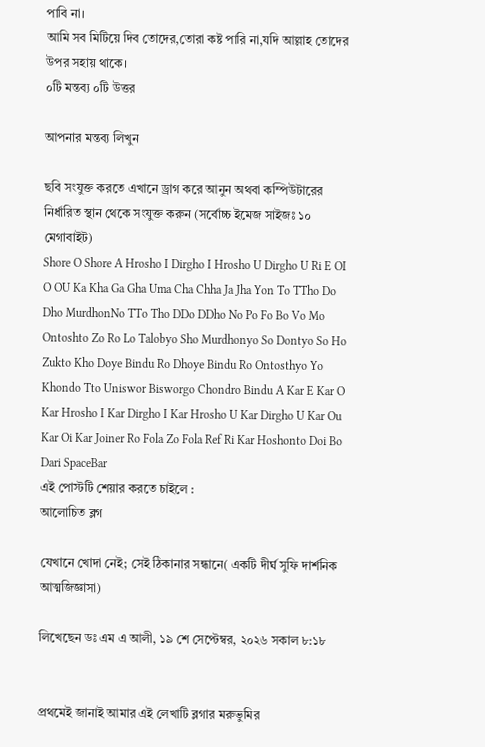পাবি না।
আমি সব মিটিয়ে দিব তোদের,তোরা কষ্ট পারি না,যদি আল্লাহ তোদের উপর সহায় থাকে।
০টি মন্তব্য ০টি উত্তর

আপনার মন্তব্য লিখুন

ছবি সংযুক্ত করতে এখানে ড্রাগ করে আনুন অথবা কম্পিউটারের নির্ধারিত স্থান থেকে সংযুক্ত করুন (সর্বোচ্চ ইমেজ সাইজঃ ১০ মেগাবাইট)
Shore O Shore A Hrosho I Dirgho I Hrosho U Dirgho U Ri E OI O OU Ka Kha Ga Gha Uma Cha Chha Ja Jha Yon To TTho Do Dho MurdhonNo TTo Tho DDo DDho No Po Fo Bo Vo Mo Ontoshto Zo Ro Lo Talobyo Sho Murdhonyo So Dontyo So Ho Zukto Kho Doye Bindu Ro Dhoye Bindu Ro Ontosthyo Yo Khondo Tto Uniswor Bisworgo Chondro Bindu A Kar E Kar O Kar Hrosho I Kar Dirgho I Kar Hrosho U Kar Dirgho U Kar Ou Kar Oi Kar Joiner Ro Fola Zo Fola Ref Ri Kar Hoshonto Doi Bo Dari SpaceBar
এই পোস্টটি শেয়ার করতে চাইলে :
আলোচিত ব্লগ

যেখানে খোদা নেই; সেই ঠিকানার সন্ধানে( একটি দীর্ঘ সুফি দার্শনিক আত্মজিজ্ঞাসা)

লিখেছেন ডঃ এম এ আলী, ১৯ শে সেপ্টেম্বর, ২০২৬ সকাল ৮:১৮


প্রথমেই জানাই আমার এই লেখাটি ব্লগার মরুভুমির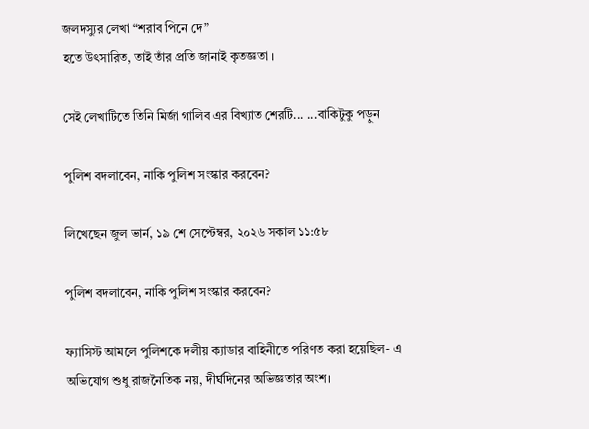জলদস্যুর লেখা “শরাব পিনে দে”
হতে উৎসারিত, তাই তাঁর প্রতি জানাই কৃতজ্ঞতা ।

সেই লেখাটিতে তিনি মির্জা গালিব এর বিখ্যাত শেরটি... ...বাকিটুকু পড়ুন

পুলিশ বদলাবেন, নাকি পুলিশ সংস্কার করবেন?

লিখেছেন জুল ভার্ন, ১৯ শে সেপ্টেম্বর, ২০২৬ সকাল ১১:৫৮

পুলিশ বদলাবেন, নাকি পুলিশ সংস্কার করবেন?

ফ্যাসিস্ট আমলে পুলিশকে দলীয় ক্যাডার বাহিনীতে পরিণত করা হয়েছিল- এ অভিযোগ শুধু রাজনৈতিক নয়, দীর্ঘদিনের অভিজ্ঞতার অংশ।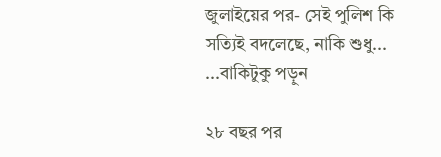জুলাইয়ের পর- সেই পুলিশ কি সত্যিই বদলেছে, নাকি শুধু... ...বাকিটুকু পড়ুন

২৮ বছর পর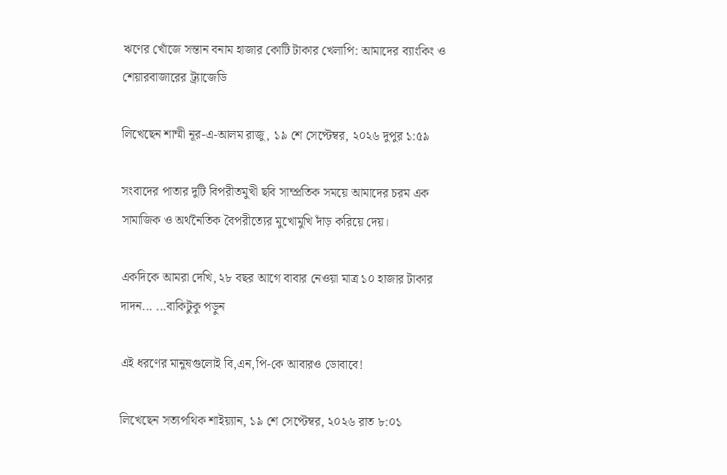ঋণের খোঁজে সন্তান বনাম হাজার কোটি টাকার খেলাপি: আমাদের ব্যাংকিং ও শেয়ারবাজারের ট্র্যাজেডি

লিখেছেন শাম্মী নূর-এ-আলম রাজু, ১৯ শে সেপ্টেম্বর, ২০২৬ দুপুর ১:৫৯

সংবাদের পাতার দুটি বিপরীতমুখী ছবি সাম্প্রতিক সময়ে আমাদের চরম এক সামাজিক ও অর্থনৈতিক বৈপরীত্যের মুখোমুখি দাঁড় করিয়ে দেয়।

একদিকে আমরা দেখি, ২৮ বছর আগে বাবার নেওয়া মাত্র ১০ হাজার টাকার দাদন... ...বাকিটুকু পড়ুন

এই ধরণের মানুষগুলোই বি,এন,পি-কে আবারও ডোবাবে!

লিখেছেন সত্যপথিক শাইয়্যান, ১৯ শে সেপ্টেম্বর, ২০২৬ রাত ৮:০১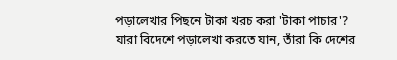পড়ালেখার পিছনে টাকা খরচ করা 'টাকা পাচার'?
যারা বিদেশে পড়ালেখা করতে যান, তাঁরা কি দেশের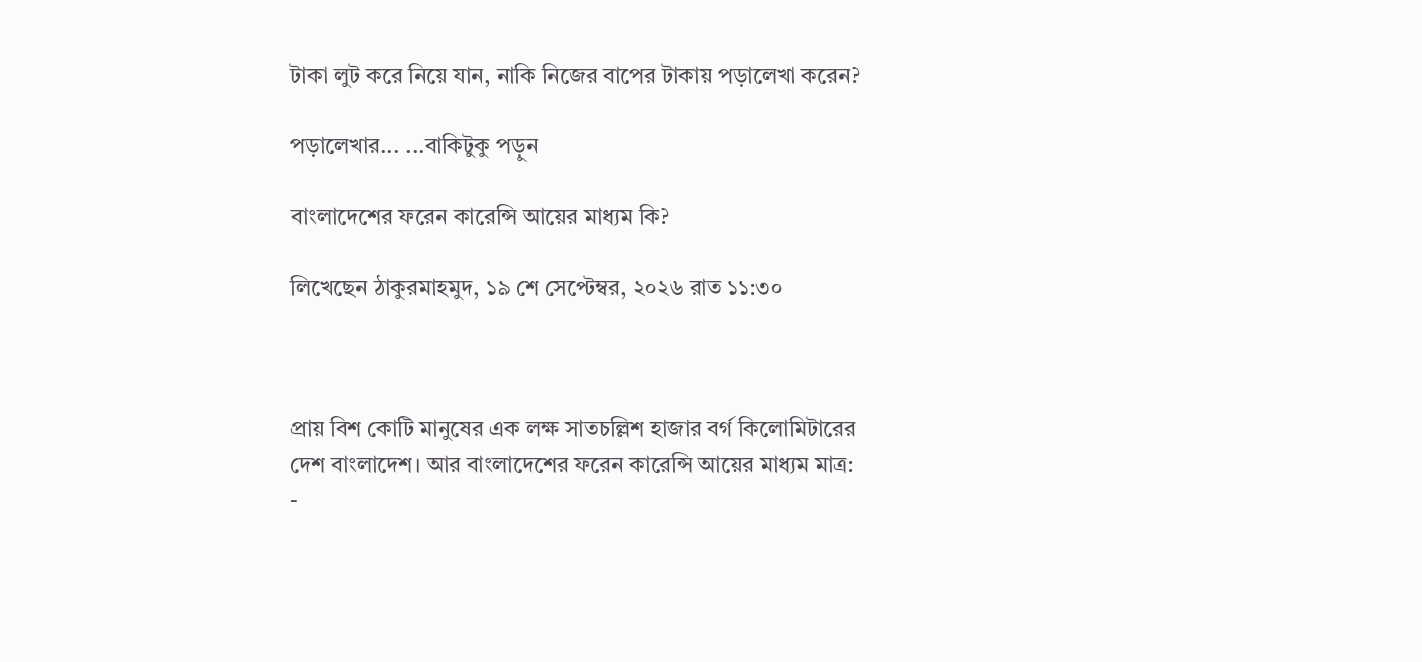টাকা লুট করে নিয়ে যান, নাকি নিজের বাপের টাকায় পড়ালেখা করেন?

পড়ালেখার... ...বাকিটুকু পড়ুন

বাংলাদেশের ফরেন কারেন্সি আয়ের মাধ্যম কি?

লিখেছেন ঠাকুরমাহমুদ, ১৯ শে সেপ্টেম্বর, ২০২৬ রাত ১১:৩০



প্রায় বিশ কোটি মানুষের এক লক্ষ সাতচল্লিশ হাজার বর্গ কিলোমিটারের দেশ বাংলাদেশ। আর বাংলাদেশের ফরেন কারেন্সি আয়ের মাধ্যম মাত্র: -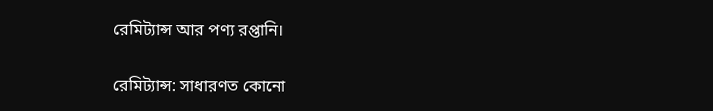রেমিট্যান্স আর পণ্য রপ্তানি।

রেমিট্যান্স: সাধারণত কোনো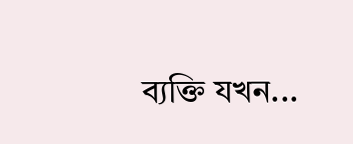ব্যক্তি যখন...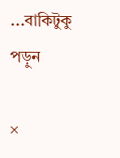...বাকিটুকু পড়ুন

×